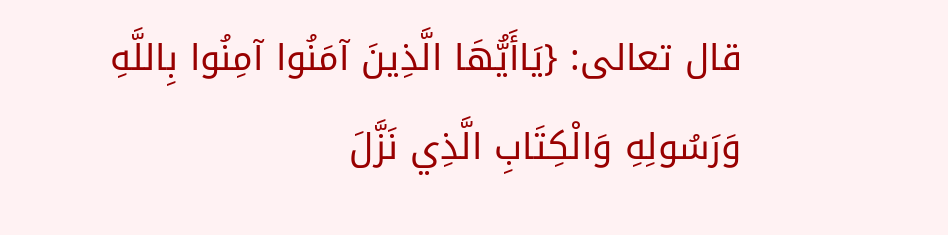قال تعالى: {يَاأَيُّهَا الَّذِينَ آمَنُوا آمِنُوا بِاللَّهِ وَرَسُولِهِ وَالْكِتَابِ الَّذِي نَزَّلَ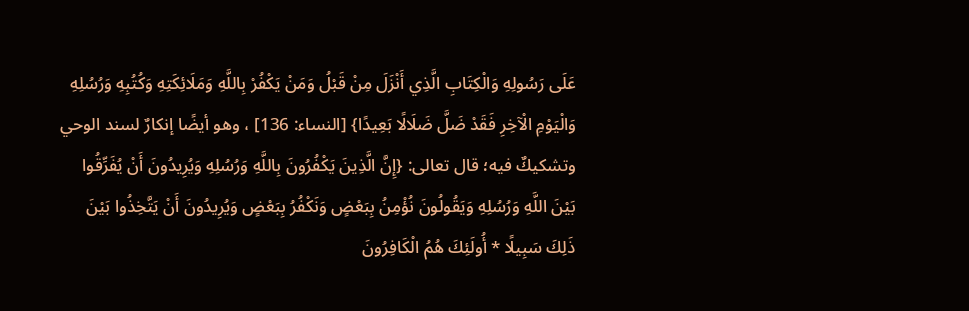عَلَى رَسُولِهِ وَالْكِتَابِ الَّذِي أَنْزَلَ مِنْ قَبْلُ وَمَنْ يَكْفُرْ بِاللَّهِ وَمَلَائِكَتِهِ وَكُتُبِهِ وَرُسُلِهِ وَالْيَوْمِ الْآخِرِ فَقَدْ ضَلَّ ضَلَالًا بَعِيدًا} [النساء: 136] ، وهو أيضًا إنكارٌ لسند الوحي وتشكيكٌ فيه؛ قال تعالى: {إِنَّ الَّذِينَ يَكْفُرُونَ بِاللَّهِ وَرُسُلِهِ وَيُرِيدُونَ أَنْ يُفَرِّقُوا بَيْنَ اللَّهِ وَرُسُلِهِ وَيَقُولُونَ نُؤْمِنُ بِبَعْضٍ وَنَكْفُرُ بِبَعْضٍ وَيُرِيدُونَ أَنْ يَتَّخِذُوا بَيْنَ ذَلِكَ سَبِيلًا * أُولَئِكَ هُمُ الْكَافِرُونَ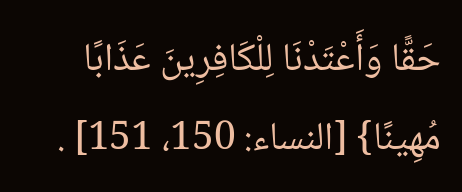حَقًّا وَأَعْتَدْنَا لِلْكَافِرِينَ عَذَابًا مُهِينًا} [النساء: 150، 151] .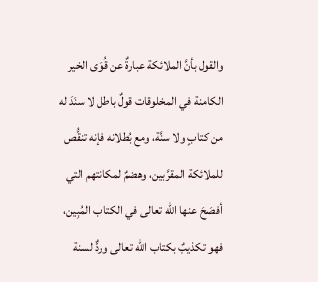والقول بأنَّ الملائكة عبارةٌ عن قُوَى الخير الكامنة في المخلوقات قولٌ باطل لا سنَدَ له من كتابٍ ولا سنَّة، ومع بُطلانه فإنه تنقُّص للملائكة المقرَّبين، وهضمٌ لمكانتهم التي أفصَحَ عنها الله تعالى في الكتاب المُبِين، فهو تكذيبٌ بكتاب الله تعالى وردٌّ لسنة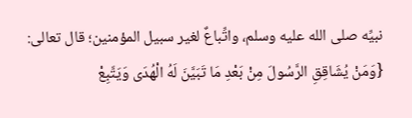نبيِّه صلى الله عليه وسلم، واتِّباعٌ لغير سبيل المؤمنين؛ قال تعالى: {وَمَنْ يُشَاقِقِ الرَّسُولَ مِنْ بَعْدِ مَا تَبَيَّنَ لَهُ الْهُدَى وَيَتَّبِعْ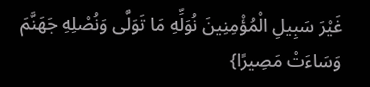غَيْرَ سَبِيلِ الْمُؤْمِنِينَ نُوَلِّهِ مَا تَوَلَّى وَنُصْلِهِ جَهَنَّمَ وَسَاءَتْ مَصِيرًا}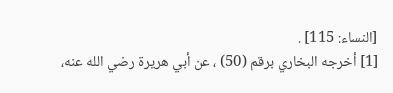[النساء: 115] .
[1] أخرجه البخاري برقم (50) ، عن أبي هريرة رضي الله عنه،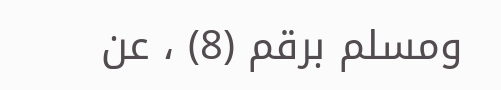ومسلم برقم (8) ، عن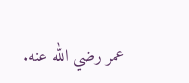عمر رضي الله عنه.